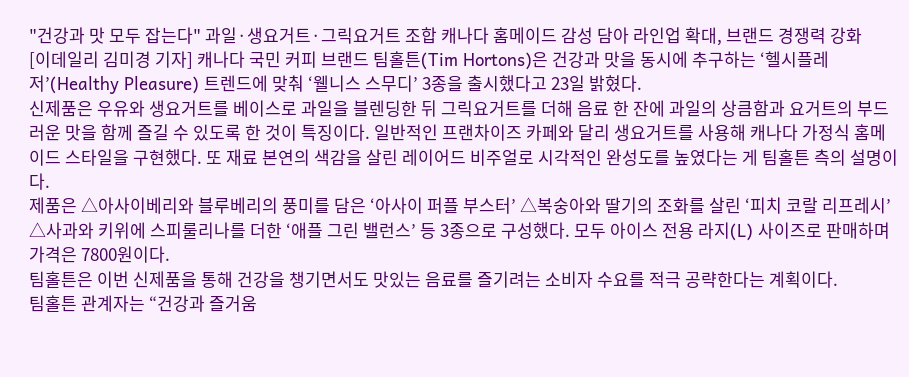"건강과 맛 모두 잡는다" 과일·생요거트·그릭요거트 조합 캐나다 홈메이드 감성 담아 라인업 확대, 브랜드 경쟁력 강화
[이데일리 김미경 기자] 캐나다 국민 커피 브랜드 팀홀튼(Tim Hortons)은 건강과 맛을 동시에 추구하는 ‘헬시플레저’(Healthy Pleasure) 트렌드에 맞춰 ‘웰니스 스무디’ 3종을 출시했다고 23일 밝혔다.
신제품은 우유와 생요거트를 베이스로 과일을 블렌딩한 뒤 그릭요거트를 더해 음료 한 잔에 과일의 상큼함과 요거트의 부드러운 맛을 함께 즐길 수 있도록 한 것이 특징이다. 일반적인 프랜차이즈 카페와 달리 생요거트를 사용해 캐나다 가정식 홈메이드 스타일을 구현했다. 또 재료 본연의 색감을 살린 레이어드 비주얼로 시각적인 완성도를 높였다는 게 팀홀튼 측의 설명이다.
제품은 △아사이베리와 블루베리의 풍미를 담은 ‘아사이 퍼플 부스터’ △복숭아와 딸기의 조화를 살린 ‘피치 코랄 리프레시’ △사과와 키위에 스피룰리나를 더한 ‘애플 그린 밸런스’ 등 3종으로 구성했다. 모두 아이스 전용 라지(L) 사이즈로 판매하며 가격은 7800원이다.
팀홀튼은 이번 신제품을 통해 건강을 챙기면서도 맛있는 음료를 즐기려는 소비자 수요를 적극 공략한다는 계획이다.
팀홀튼 관계자는 “건강과 즐거움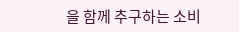을 함께 추구하는 소비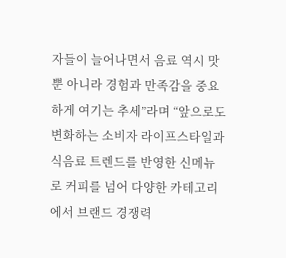자들이 늘어나면서 음료 역시 맛뿐 아니라 경험과 만족감을 중요하게 여기는 추세”라며 “앞으로도 변화하는 소비자 라이프스타일과 식음료 트렌드를 반영한 신메뉴로 커피를 넘어 다양한 카테고리에서 브랜드 경쟁력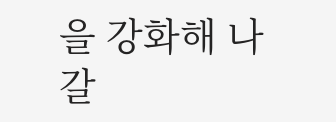을 강화해 나갈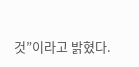것”이라고 밝혔다.